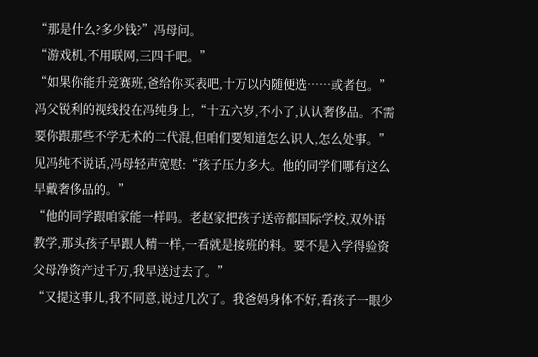“那是什么?多少钱?”冯母问。
“游戏机,不用联网,三四千吧。”
“如果你能升竞赛班,爸给你买表吧,十万以内随便选……或者包。”冯父锐利的视线投在冯纯身上,“十五六岁,不小了,认认奢侈品。不需要你跟那些不学无术的二代混,但咱们要知道怎么识人,怎么处事。”
见冯纯不说话,冯母轻声宽慰:“孩子压力多大。他的同学们哪有这么早戴奢侈品的。”
“他的同学跟咱家能一样吗。老赵家把孩子送帝都国际学校,双外语教学,那头孩子早跟人精一样,一看就是接班的料。要不是入学得验资父母净资产过千万,我早送过去了。”
“又提这事儿,我不同意,说过几次了。我爸妈身体不好,看孩子一眼少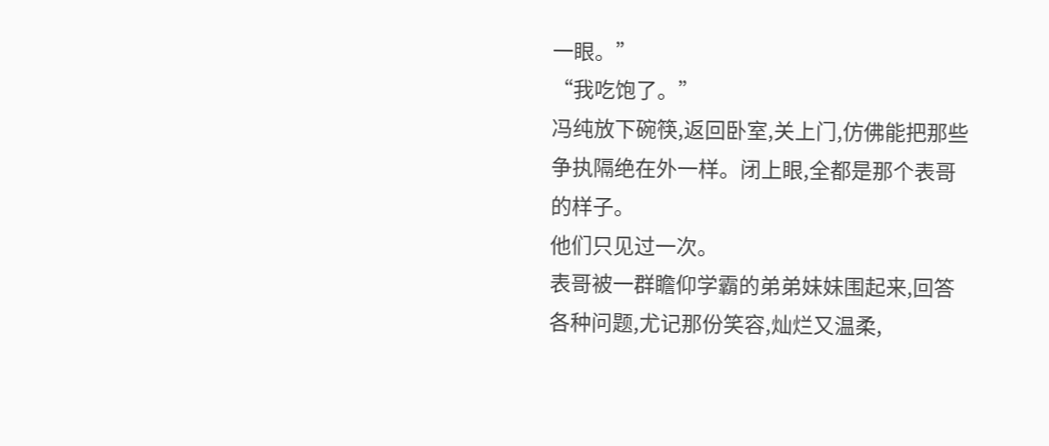一眼。”
“我吃饱了。”
冯纯放下碗筷,返回卧室,关上门,仿佛能把那些争执隔绝在外一样。闭上眼,全都是那个表哥的样子。
他们只见过一次。
表哥被一群瞻仰学霸的弟弟妹妹围起来,回答各种问题,尤记那份笑容,灿烂又温柔,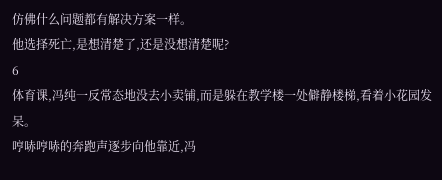仿佛什么问题都有解决方案一样。
他选择死亡,是想清楚了,还是没想清楚呢?
6
体育课,冯纯一反常态地没去小卖铺,而是躲在教学楼一处僻静楼梯,看着小花园发呆。
哼哧哼哧的奔跑声逐步向他靠近,冯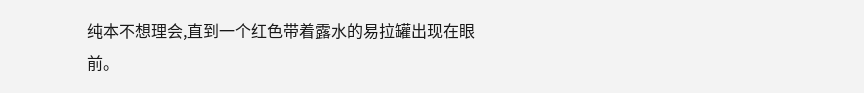纯本不想理会,直到一个红色带着露水的易拉罐出现在眼前。